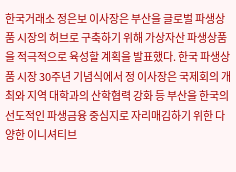한국거래소 정은보 이사장은 부산을 글로벌 파생상품 시장의 허브로 구축하기 위해 가상자산 파생상품을 적극적으로 육성할 계획을 발표했다. 한국 파생상품 시장 30주년 기념식에서 정 이사장은 국제회의 개최와 지역 대학과의 산학협력 강화 등 부산을 한국의 선도적인 파생금융 중심지로 자리매김하기 위한 다양한 이니셔티브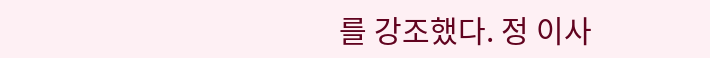를 강조했다. 정 이사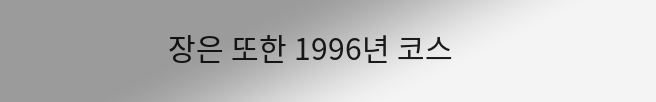장은 또한 1996년 코스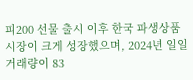피200 선물 출시 이후 한국 파생상품 시장이 크게 성장했으며, 2024년 일일 거래량이 83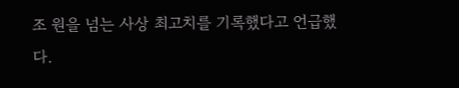조 원을 넘는 사상 최고치를 기록했다고 언급했다.